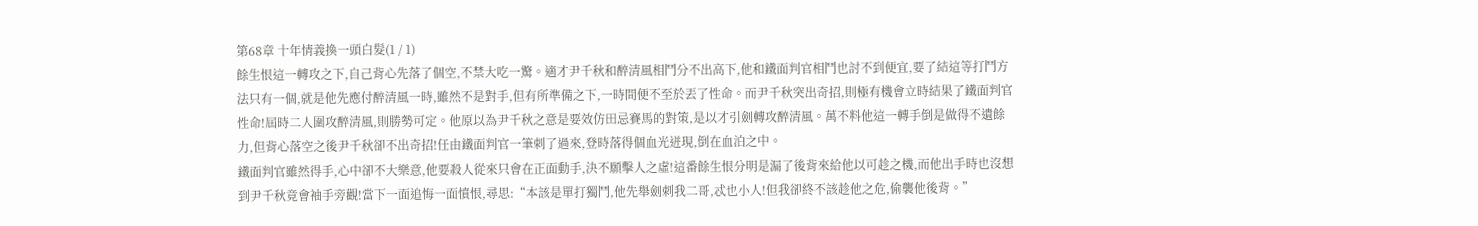第68章 十年情義換一頭白髮(1 / 1)
餘生恨這一轉攻之下,自己背心先落了個空,不禁大吃一驚。適才尹千秋和醉清風相鬥分不出高下,他和鐵面判官相鬥也討不到便宜,要了結這等打鬥方法只有一個,就是他先應付醉清風一時,雖然不是對手,但有所準備之下,一時間便不至於丟了性命。而尹千秋突出奇招,則極有機會立時結果了鐵面判官性命!屆時二人圍攻醉清風,則勝勢可定。他原以為尹千秋之意是要效仿田忌賽馬的對策,是以才引劍轉攻醉清風。萬不料他這一轉手倒是做得不遺餘力,但背心落空之後尹千秋卻不出奇招!任由鐵面判官一筆刺了過來,登時落得個血光迸現,倒在血泊之中。
鐵面判官雖然得手,心中卻不大樂意,他要殺人從來只會在正面動手,決不願擊人之虛!這番餘生恨分明是漏了後背來給他以可趁之機,而他出手時也沒想到尹千秋竟會袖手旁觀!當下一面追悔一面憤恨,尋思:“本該是單打獨鬥,他先舉劍刺我二哥,忒也小人!但我卻終不該趁他之危,偷襲他後背。”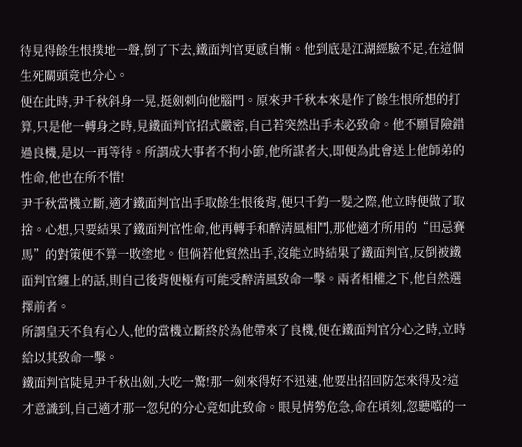待見得餘生恨撲地一聲,倒了下去,鐵面判官更感自慚。他到底是江湖經驗不足,在這個生死關頭竟也分心。
便在此時,尹千秋斜身一晃,挺劍刺向他腦門。原來尹千秋本來是作了餘生恨所想的打算,只是他一轉身之時,見鐵面判官招式嚴密,自己若突然出手未必致命。他不願冒險錯過良機,是以一再等待。所謂成大事者不拘小節,他所謀者大,即便為此會送上他師弟的性命,他也在所不惜!
尹千秋當機立斷,適才鐵面判官出手取餘生恨後背,便只千鈞一髮之際,他立時便做了取捨。心想,只要結果了鐵面判官性命,他再轉手和醉清風相鬥,那他適才所用的“田忌賽馬”的對策便不算一敗塗地。但倘若他貿然出手,沒能立時結果了鐵面判官,反倒被鐵面判官纏上的話,則自己後背便極有可能受醉清風致命一擊。兩者相權之下,他自然選擇前者。
所謂皇天不負有心人,他的當機立斷終於為他帶來了良機,便在鐵面判官分心之時,立時給以其致命一擊。
鐵面判官陡見尹千秋出劍,大吃一驚!那一劍來得好不迅速,他要出招回防怎來得及?這才意識到,自己適才那一忽兒的分心竟如此致命。眼見情勢危急,命在頃刻,忽聽噹的一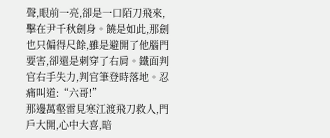聲,眼前一亮,卻是一口陌刀飛來,擊在尹千秋劍身。饒是如此,那劍也只偏得尺餘,雖是避開了他腦門要害,卻還是刺穿了右肩。鐵面判官右手失力,判官筆登時落地。忍痛叫道:“六哥!”
那邊萬壑雷見寒江渡飛刀救人,門戶大開,心中大喜,暗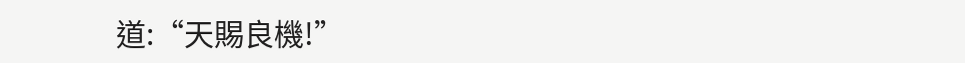道:“天賜良機!”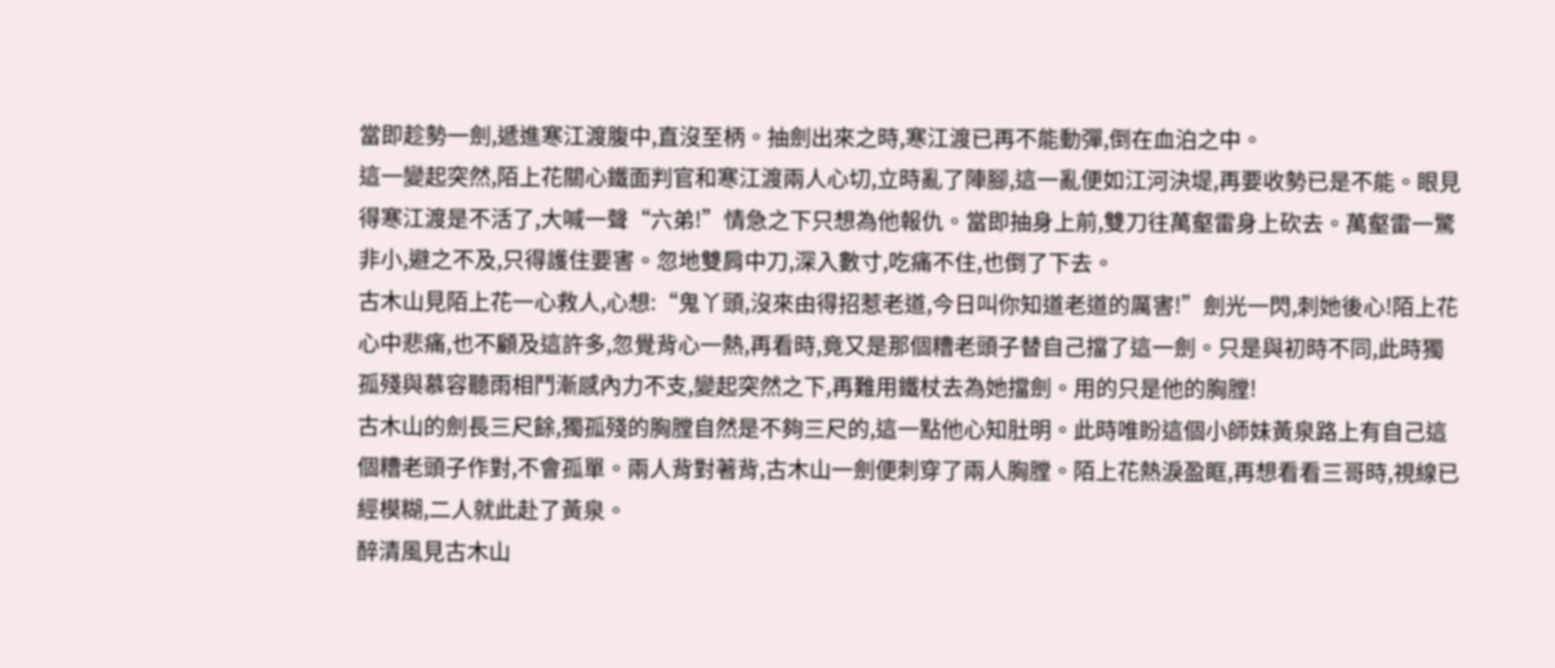當即趁勢一劍,遞進寒江渡腹中,直沒至柄。抽劍出來之時,寒江渡已再不能動彈,倒在血泊之中。
這一變起突然,陌上花關心鐵面判官和寒江渡兩人心切,立時亂了陣腳,這一亂便如江河決堤,再要收勢已是不能。眼見得寒江渡是不活了,大喊一聲“六弟!”情急之下只想為他報仇。當即抽身上前,雙刀往萬壑雷身上砍去。萬壑雷一驚非小,避之不及,只得護住要害。忽地雙肩中刀,深入數寸,吃痛不住,也倒了下去。
古木山見陌上花一心救人,心想:“鬼丫頭,沒來由得招惹老道,今日叫你知道老道的厲害!”劍光一閃,刺她後心!陌上花心中悲痛,也不顧及這許多,忽覺背心一熱,再看時,竟又是那個糟老頭子替自己擋了這一劍。只是與初時不同,此時獨孤殘與慕容聽雨相鬥漸感內力不支,變起突然之下,再難用鐵杖去為她擋劍。用的只是他的胸膛!
古木山的劍長三尺餘,獨孤殘的胸膛自然是不夠三尺的,這一點他心知肚明。此時唯盼這個小師妹黃泉路上有自己這個糟老頭子作對,不會孤單。兩人背對著背,古木山一劍便刺穿了兩人胸膛。陌上花熱淚盈眶,再想看看三哥時,視線已經模糊,二人就此赴了黃泉。
醉清風見古木山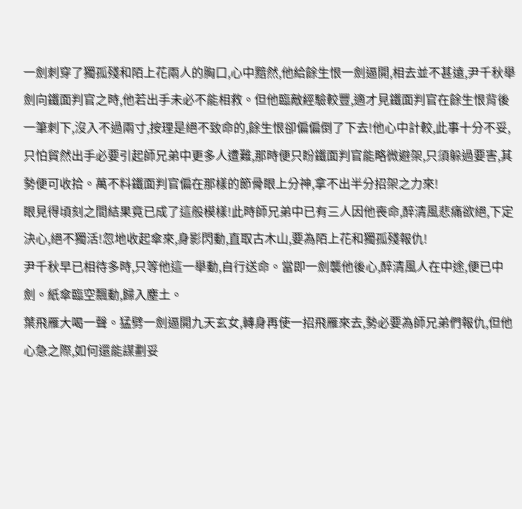一劍刺穿了獨孤殘和陌上花兩人的胸口,心中黯然,他給餘生恨一劍逼開,相去並不甚遠,尹千秋舉劍向鐵面判官之時,他若出手未必不能相救。但他臨敵經驗較豐,適才見鐵面判官在餘生恨背後一筆刺下,沒入不過兩寸,按理是絕不致命的,餘生恨卻偏偏倒了下去!他心中計較,此事十分不妥,只怕貿然出手必要引起師兄弟中更多人遭難,那時便只盼鐵面判官能略微避架,只須躲過要害,其勢便可收拾。萬不料鐵面判官偏在那樣的節骨眼上分神,拿不出半分招架之力來!
眼見得頃刻之間結果竟已成了這般模樣!此時師兄弟中已有三人因他喪命,醉清風悲痛欲絕,下定決心,絕不獨活!忽地收起傘來,身影閃動,直取古木山,要為陌上花和獨孤殘報仇!
尹千秋早已相待多時,只等他這一舉動,自行送命。當即一劍襲他後心,醉清風人在中途,便已中劍。紙傘臨空飄動,歸入塵土。
葉飛雁大喝一聲。猛劈一劍逼開九天玄女,轉身再使一招飛雁來去,勢必要為師兄弟們報仇,但他心急之際,如何還能謀劃妥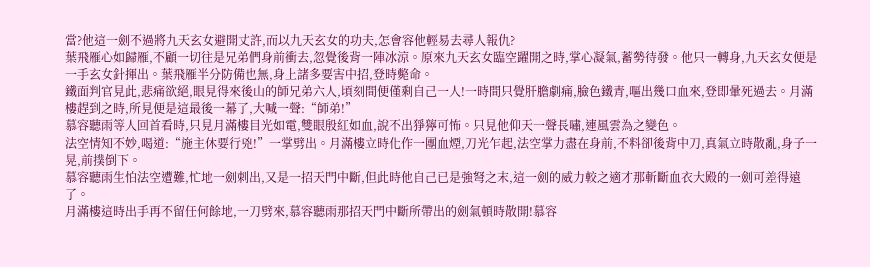當?他這一劍不過將九天玄女避開丈許,而以九天玄女的功夫,怎會容他輕易去尋人報仇?
葉飛雁心如歸雁,不顧一切往是兄弟們身前衝去,忽覺後背一陣冰涼。原來九天玄女臨空躍開之時,掌心凝氣,蓄勢待發。他只一轉身,九天玄女便是一手玄女針揮出。葉飛雁半分防備也無,身上諸多要害中招,登時斃命。
鐵面判官見此,悲痛欲絕,眼見得來後山的師兄弟六人,頃刻間便僅剩自己一人!一時間只覺肝膽劇痛,臉色鐵青,嘔出幾口血來,登即暈死過去。月滿樓趕到之時,所見便是這最後一幕了,大喊一聲:“師弟!”
慕容聽雨等人回首看時,只見月滿樓目光如電,雙眼殷紅如血,說不出猙獰可怖。只見他仰天一聲長嘯,連風雲為之變色。
法空情知不妙,喝道:“施主休要行兇!”一掌劈出。月滿樓立時化作一團血煙,刀光乍起,法空掌力盡在身前,不料卻後背中刀,真氣立時散亂,身子一晃,前撲倒下。
慕容聽雨生怕法空遭難,忙地一劍刺出,又是一招天門中斷,但此時他自己已是強弩之末,這一劍的威力較之適才那斬斷血衣大殿的一劍可差得遠了。
月滿樓這時出手再不留任何餘地,一刀劈來,慕容聽雨那招天門中斷所帶出的劍氣頓時散開!慕容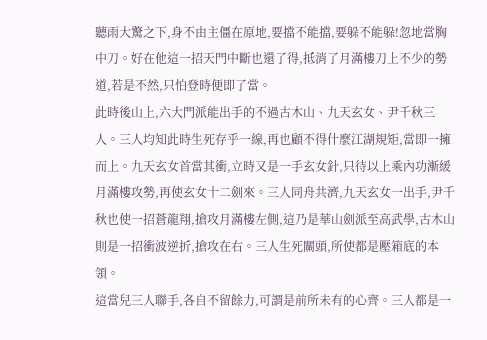聽雨大驚之下,身不由主僵在原地,要擋不能擋,要躲不能躲!忽地當胸中刀。好在他這一招天門中斷也還了得,抵消了月滿樓刀上不少的勢道,若是不然,只怕登時便即了當。
此時後山上,六大門派能出手的不過古木山、九天玄女、尹千秋三人。三人均知此時生死存乎一線,再也顧不得什麼江湖規矩,當即一擁而上。九天玄女首當其衝,立時又是一手玄女針,只待以上乘內功漸緩月滿樓攻勢,再使玄女十二劍來。三人同舟共濟,九天玄女一出手,尹千秋也使一招蒼龍翔,搶攻月滿樓左側,這乃是華山劍派至高武學,古木山則是一招衝波逆折,搶攻在右。三人生死關頭,所使都是壓箱底的本領。
這當兒三人聯手,各自不留餘力,可謂是前所未有的心齊。三人都是一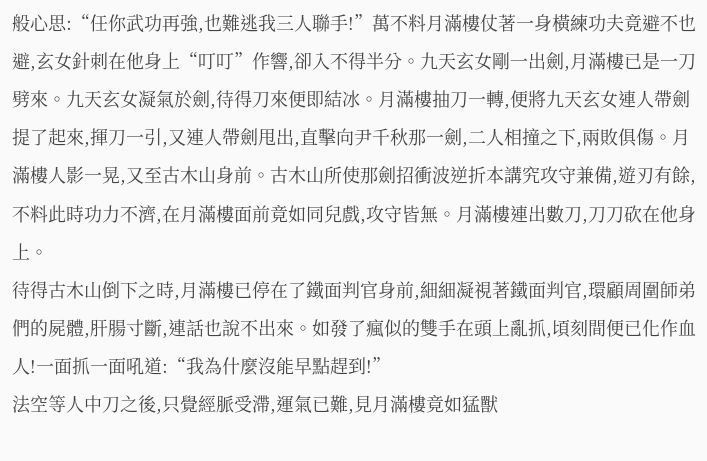般心思:“任你武功再強,也難逃我三人聯手!”萬不料月滿樓仗著一身橫練功夫竟避不也避,玄女針刺在他身上“叮叮”作響,卻入不得半分。九天玄女剛一出劍,月滿樓已是一刀劈來。九天玄女凝氣於劍,待得刀來便即結冰。月滿樓抽刀一轉,便將九天玄女連人帶劍提了起來,揮刀一引,又連人帶劍甩出,直擊向尹千秋那一劍,二人相撞之下,兩敗俱傷。月滿樓人影一晃,又至古木山身前。古木山所使那劍招衝波逆折本講究攻守兼備,遊刃有餘,不料此時功力不濟,在月滿樓面前竟如同兒戲,攻守皆無。月滿樓連出數刀,刀刀砍在他身上。
待得古木山倒下之時,月滿樓已停在了鐵面判官身前,細細凝視著鐵面判官,環顧周圍師弟們的屍體,肝腸寸斷,連話也說不出來。如發了瘋似的雙手在頭上亂抓,頃刻間便已化作血人!一面抓一面吼道:“我為什麼沒能早點趕到!”
法空等人中刀之後,只覺經脈受滯,運氣已難,見月滿樓竟如猛獸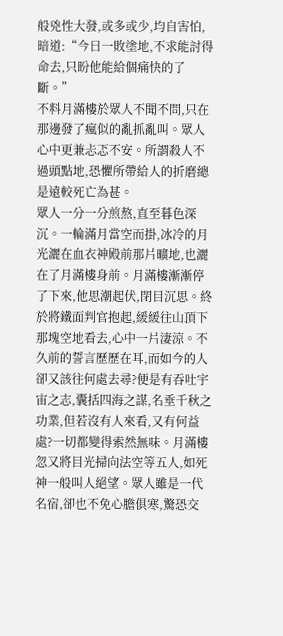般兇性大發,或多或少,均自害怕,暗道:“今日一敗塗地,不求能討得命去,只盼他能給個痛快的了斷。”
不料月滿樓於眾人不聞不問,只在那邊發了瘋似的亂抓亂叫。眾人心中更兼忐忑不安。所謂殺人不過頭點地,恐懼所帶給人的折磨總是遠較死亡為甚。
眾人一分一分煎熬,直至暮色深沉。一輪滿月當空而掛,冰冷的月光灑在血衣神殿前那片曠地,也灑在了月滿樓身前。月滿樓漸漸停了下來,他思潮起伏,閉目沉思。終於將鐵面判官抱起,緩緩往山頂下那塊空地看去,心中一片淒涼。不久前的誓言歷歷在耳,而如今的人卻又該往何處去尋?便是有吞吐宇宙之志,囊括四海之謀,名垂千秋之功業,但若沒有人來看,又有何益處?一切都變得索然無味。月滿樓忽又將目光掃向法空等五人,如死神一般叫人絕望。眾人雖是一代名宿,卻也不免心膽俱寒,驚恐交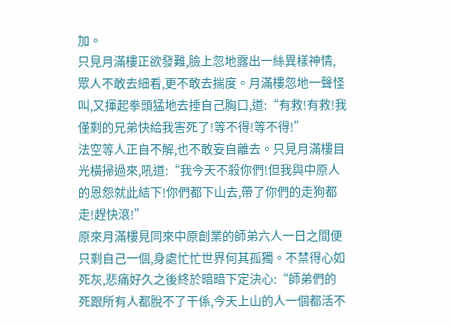加。
只見月滿樓正欲發難,臉上忽地露出一絲異樣神情,眾人不敢去細看,更不敢去揣度。月滿樓忽地一聲怪叫,又揮起拳頭猛地去捶自己胸口,道:“有救!有救!我僅剩的兄弟快給我害死了!等不得!等不得!”
法空等人正自不解,也不敢妄自離去。只見月滿樓目光橫掃過來,吼道:“我今天不殺你們!但我與中原人的恩怨就此結下!你們都下山去,帶了你們的走狗都走!趕快滾!”
原來月滿樓見同來中原創業的師弟六人一日之間便只剩自己一個,身處忙忙世界何其孤獨。不禁得心如死灰,悲痛好久之後終於暗暗下定決心:“師弟們的死跟所有人都脫不了干係,今天上山的人一個都活不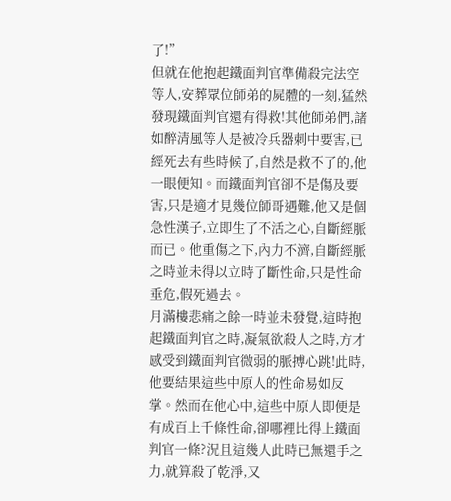了!”
但就在他抱起鐵面判官準備殺完法空等人,安葬眾位師弟的屍體的一刻,猛然發現鐵面判官還有得救!其他師弟們,諸如醉清風等人是被冷兵器刺中要害,已經死去有些時候了,自然是救不了的,他一眼便知。而鐵面判官卻不是傷及要害,只是適才見幾位師哥遇難,他又是個急性漢子,立即生了不活之心,自斷經脈而已。他重傷之下,內力不濟,自斷經脈之時並未得以立時了斷性命,只是性命垂危,假死過去。
月滿樓悲痛之餘一時並未發覺,這時抱起鐵面判官之時,凝氣欲殺人之時,方才感受到鐵面判官微弱的脈搏心跳!此時,他要結果這些中原人的性命易如反掌。然而在他心中,這些中原人即便是有成百上千條性命,卻哪裡比得上鐵面判官一條?況且這幾人此時已無還手之力,就算殺了乾淨,又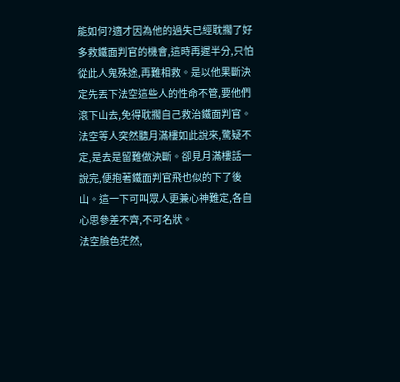能如何?適才因為他的過失已經耽擱了好多救鐵面判官的機會,這時再遲半分,只怕從此人鬼殊途,再難相救。是以他果斷決定先丟下法空這些人的性命不管,要他們滾下山去,免得耽擱自己救治鐵面判官。
法空等人突然聽月滿樓如此說來,驚疑不定,是去是留難做決斷。卻見月滿樓話一說完,便抱著鐵面判官飛也似的下了後山。這一下可叫眾人更兼心神難定,各自心思參差不齊,不可名狀。
法空臉色茫然,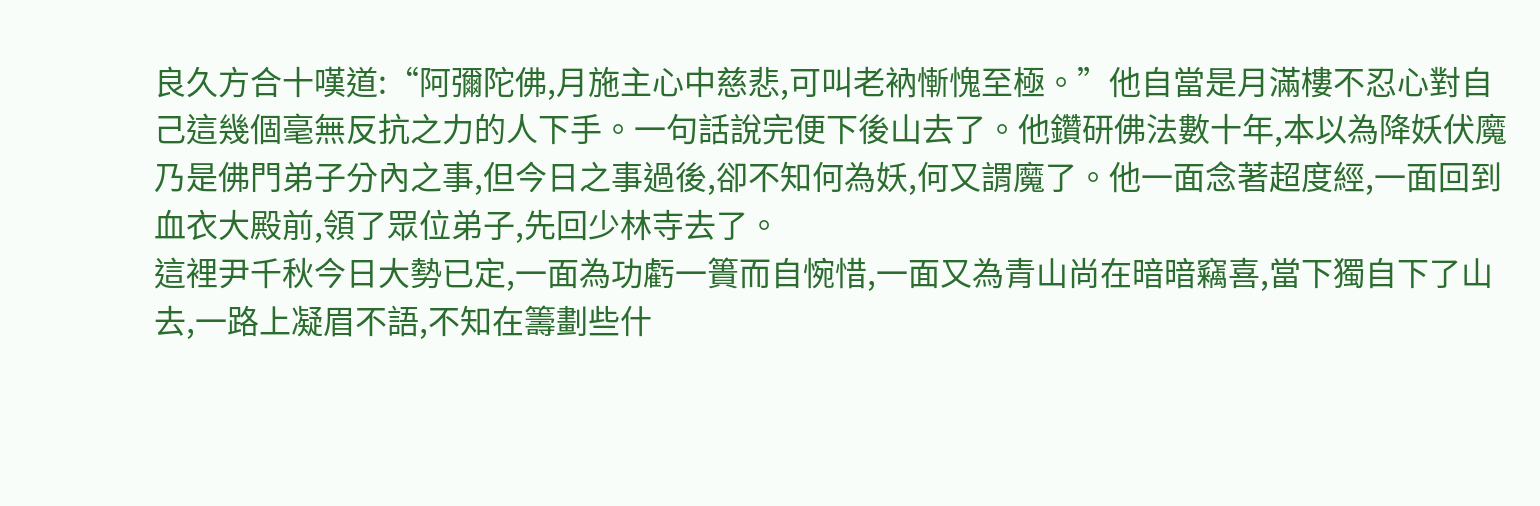良久方合十嘆道:“阿彌陀佛,月施主心中慈悲,可叫老衲慚愧至極。”他自當是月滿樓不忍心對自己這幾個毫無反抗之力的人下手。一句話說完便下後山去了。他鑽研佛法數十年,本以為降妖伏魔乃是佛門弟子分內之事,但今日之事過後,卻不知何為妖,何又謂魔了。他一面念著超度經,一面回到血衣大殿前,領了眾位弟子,先回少林寺去了。
這裡尹千秋今日大勢已定,一面為功虧一簣而自惋惜,一面又為青山尚在暗暗竊喜,當下獨自下了山去,一路上凝眉不語,不知在籌劃些什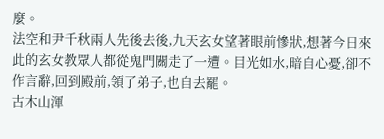麼。
法空和尹千秋兩人先後去後,九天玄女望著眼前慘狀,想著今日來此的玄女教眾人都從鬼門關走了一遭。目光如水,暗自心憂,卻不作言辭,回到殿前,領了弟子,也自去罷。
古木山渾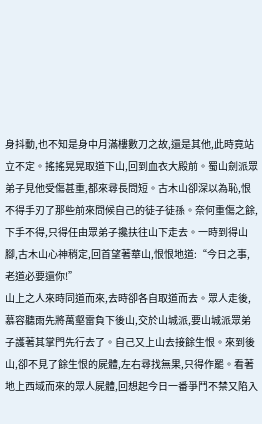身抖動,也不知是身中月滿樓數刀之故,還是其他,此時竟站立不定。搖搖晃晃取道下山,回到血衣大殿前。蜀山劍派眾弟子見他受傷甚重,都來尋長問短。古木山卻深以為恥,恨不得手刃了那些前來問候自己的徒子徒孫。奈何重傷之餘,下手不得,只得任由眾弟子攙扶往山下走去。一時到得山腳,古木山心神稍定,回首望著華山,恨恨地道:“今日之事,老道必要還你!”
山上之人來時同道而來,去時卻各自取道而去。眾人走後,慕容聽雨先將萬壑雷負下後山,交於山城派,要山城派眾弟子護著其掌門先行去了。自己又上山去接餘生恨。來到後山,卻不見了餘生恨的屍體,左右尋找無果,只得作罷。看著地上西域而來的眾人屍體,回想起今日一番爭鬥不禁又陷入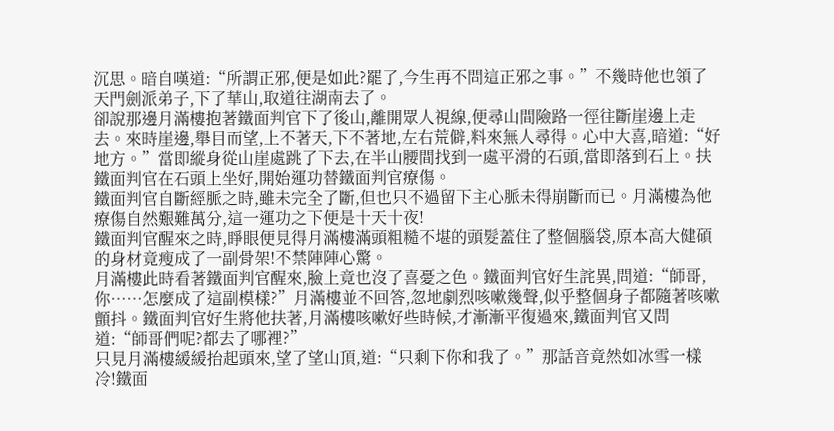沉思。暗自嘆道:“所謂正邪,便是如此?罷了,今生再不問這正邪之事。”不幾時他也領了天門劍派弟子,下了華山,取道往湖南去了。
卻說那邊月滿樓抱著鐵面判官下了後山,離開眾人視線,便尋山間險路一徑往斷崖邊上走去。來時崖邊,舉目而望,上不著天,下不著地,左右荒僻,料來無人尋得。心中大喜,暗道:“好地方。”當即縱身從山崖處跳了下去,在半山腰間找到一處平滑的石頭,當即落到石上。扶鐵面判官在石頭上坐好,開始運功替鐵面判官療傷。
鐵面判官自斷經脈之時,雖未完全了斷,但也只不過留下主心脈未得崩斷而已。月滿樓為他療傷自然艱難萬分,這一運功之下便是十天十夜!
鐵面判官醒來之時,睜眼便見得月滿樓滿頭粗糙不堪的頭髮蓋住了整個腦袋,原本高大健碩的身材竟瘦成了一副骨架!不禁陣陣心驚。
月滿樓此時看著鐵面判官醒來,臉上竟也沒了喜憂之色。鐵面判官好生詫異,問道:“師哥,你……怎麼成了這副模樣?”月滿樓並不回答,忽地劇烈咳嗽幾聲,似乎整個身子都隨著咳嗽顫抖。鐵面判官好生將他扶著,月滿樓咳嗽好些時候,才漸漸平復過來,鐵面判官又問道:“師哥們呢?都去了哪裡?”
只見月滿樓緩緩抬起頭來,望了望山頂,道:“只剩下你和我了。”那話音竟然如冰雪一樣冷!鐵面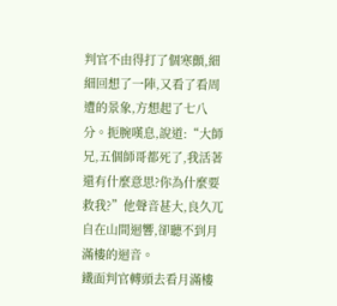判官不由得打了個寒顫,細細回想了一陣,又看了看周遭的景象,方想起了七八分。扼腕嘆息,說道:“大師兄,五個師哥都死了,我活著還有什麼意思?你為什麼要救我?”他聲音甚大,良久兀自在山間迴響,卻聽不到月滿樓的迴音。
鐵面判官轉頭去看月滿樓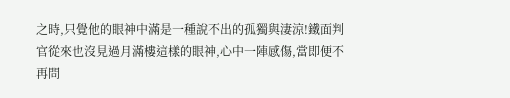之時,只覺他的眼神中滿是一種說不出的孤獨與淒涼!鐵面判官從來也沒見過月滿樓這樣的眼神,心中一陣感傷,當即便不再問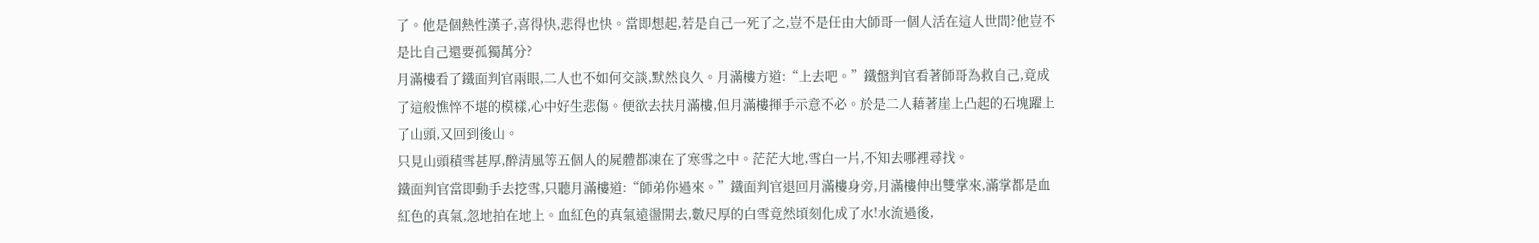了。他是個熱性漢子,喜得快,悲得也快。當即想起,若是自己一死了之,豈不是任由大師哥一個人活在這人世間?他豈不是比自己還要孤獨萬分?
月滿樓看了鐵面判官兩眼,二人也不如何交談,默然良久。月滿樓方道:“上去吧。”鐵盤判官看著師哥為救自己,竟成了這般憔悴不堪的模樣,心中好生悲傷。便欲去扶月滿樓,但月滿樓揮手示意不必。於是二人藉著崖上凸起的石塊躍上了山頭,又回到後山。
只見山頭積雪甚厚,醉清風等五個人的屍體都凍在了寒雪之中。茫茫大地,雪白一片,不知去哪裡尋找。
鐵面判官當即動手去挖雪,只聽月滿樓道:“師弟你過來。”鐵面判官退回月滿樓身旁,月滿樓伸出雙掌來,滿掌都是血紅色的真氣,忽地拍在地上。血紅色的真氣遠盪開去,數尺厚的白雪竟然頃刻化成了水!水流過後,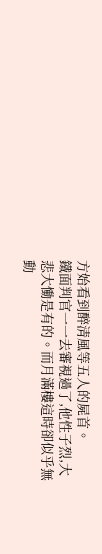方始看到醉清風等五人的屍首。
鐵面判官一一去審視過了,他性子烈,大悲大慟是有的。而月滿樓這時卻似乎無動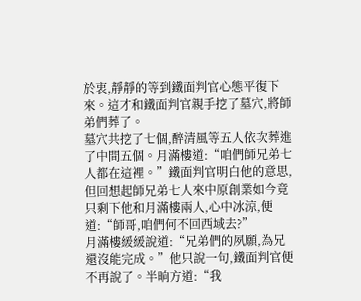於衷,靜靜的等到鐵面判官心態平復下來。這才和鐵面判官親手挖了墓穴,將師弟們葬了。
墓穴共挖了七個,醉清風等五人依次葬進了中間五個。月滿樓道:“咱們師兄弟七人都在這裡。”鐵面判官明白他的意思,但回想起師兄弟七人來中原創業如今竟只剩下他和月滿樓兩人,心中冰涼,便道:“師哥,咱們何不回西域去?”
月滿樓緩緩說道:“兄弟們的夙願,為兄還沒能完成。”他只說一句,鐵面判官便不再說了。半晌方道:“我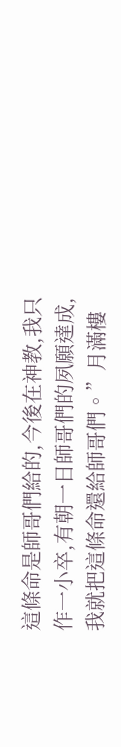這條命是師哥們給的,今後在神教,我只作一小卒,有朝一日師哥們的夙願達成,我就把這條命還給師哥們。”月滿樓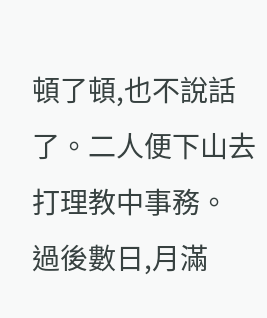頓了頓,也不說話了。二人便下山去打理教中事務。
過後數日,月滿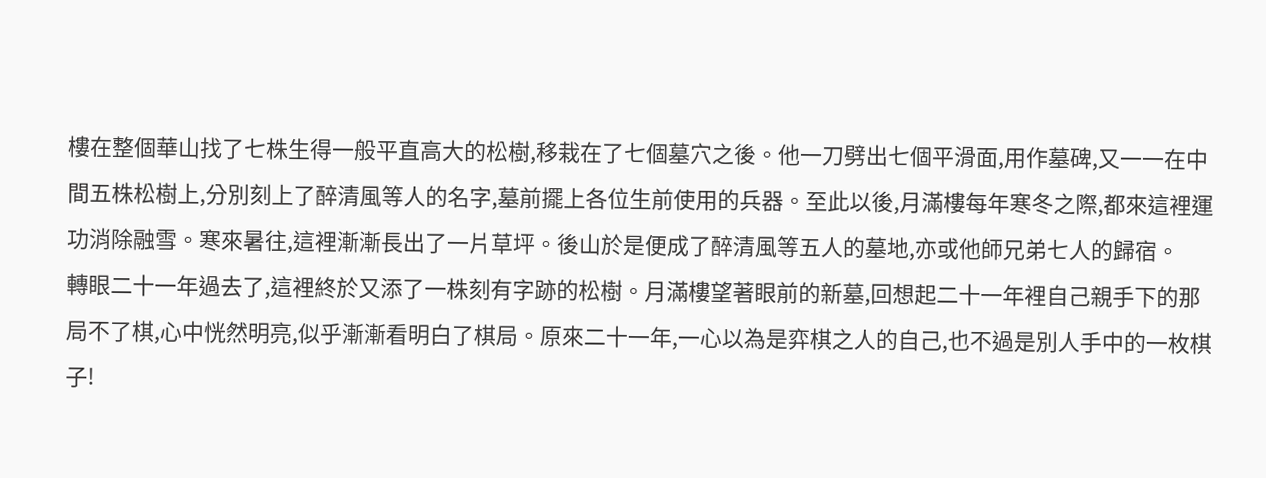樓在整個華山找了七株生得一般平直高大的松樹,移栽在了七個墓穴之後。他一刀劈出七個平滑面,用作墓碑,又一一在中間五株松樹上,分別刻上了醉清風等人的名字,墓前擺上各位生前使用的兵器。至此以後,月滿樓每年寒冬之際,都來這裡運功消除融雪。寒來暑往,這裡漸漸長出了一片草坪。後山於是便成了醉清風等五人的墓地,亦或他師兄弟七人的歸宿。
轉眼二十一年過去了,這裡終於又添了一株刻有字跡的松樹。月滿樓望著眼前的新墓,回想起二十一年裡自己親手下的那局不了棋,心中恍然明亮,似乎漸漸看明白了棋局。原來二十一年,一心以為是弈棋之人的自己,也不過是別人手中的一枚棋子!